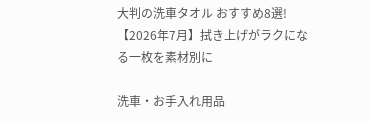大判の洗車タオル おすすめ8選!【2026年7月】拭き上げがラクになる一枚を素材別に

洗車・お手入れ用品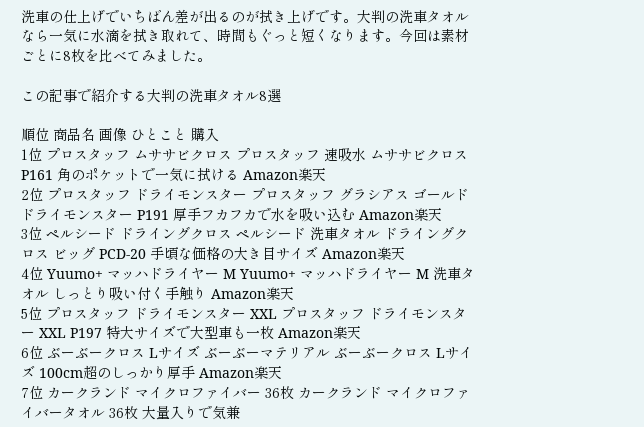洗車の仕上げでいちばん差が出るのが拭き上げです。大判の洗車タオルなら一気に水滴を拭き取れて、時間もぐっと短くなります。今回は素材ごとに8枚を比べてみました。

この記事で紹介する大判の洗車タオル8選

順位 商品名 画像 ひとこと 購入
1位 プロスタッフ ムササビクロス プロスタッフ 速吸水 ムササビクロス P161 角のポケットで一気に拭ける Amazon楽天
2位 プロスタッフ ドライモンスター プロスタッフ グラシアス ゴールド ドライモンスター P191 厚手フカフカで水を吸い込む Amazon楽天
3位 ペルシード ドライングクロス ペルシード 洗車タオル ドライングクロス ビッグ PCD-20 手頃な価格の大き目サイズ Amazon楽天
4位 Yuumo+ マッハドライヤー M Yuumo+ マッハドライヤー M 洗車タオル しっとり吸い付く手触り Amazon楽天
5位 プロスタッフ ドライモンスター XXL プロスタッフ ドライモンスター XXL P197 特大サイズで大型車も一枚 Amazon楽天
6位 ぶーぶークロス Lサイズ ぶーぶーマテリアル ぶーぶークロス Lサイズ 100cm超のしっかり厚手 Amazon楽天
7位 カークランド マイクロファイバー 36枚 カークランド マイクロファイバータオル 36枚 大量入りで気兼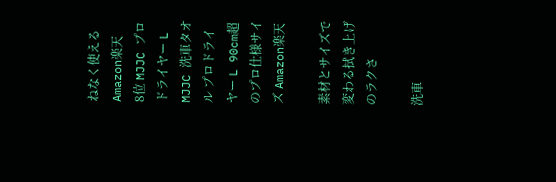ねなく使える Amazon楽天
8位 MJJC プロドライヤー L MJJC 洗車タオル プロドライヤー L 90cm超のプロ仕様サイズ Amazon楽天

素材とサイズで変わる拭き上げのラクさ

洗車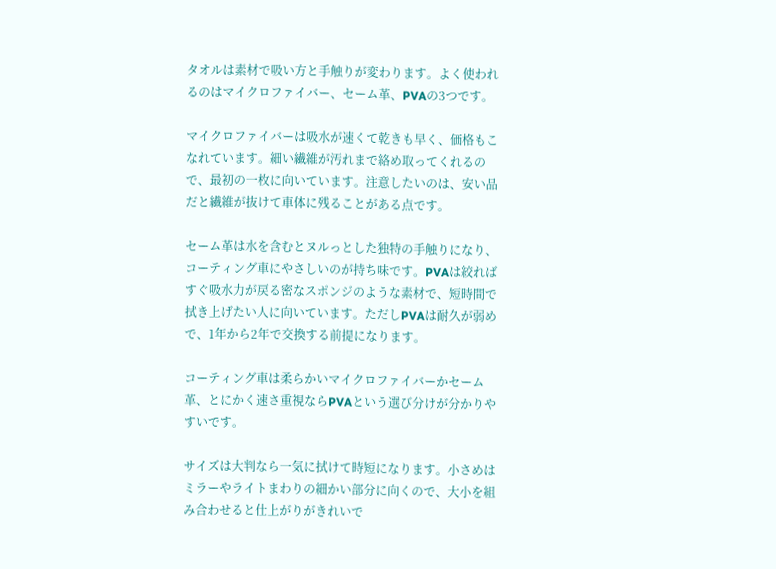タオルは素材で吸い方と手触りが変わります。よく使われるのはマイクロファイバー、セーム革、PVAの3つです。

マイクロファイバーは吸水が速くて乾きも早く、価格もこなれています。細い繊維が汚れまで絡め取ってくれるので、最初の一枚に向いています。注意したいのは、安い品だと繊維が抜けて車体に残ることがある点です。

セーム革は水を含むとヌルっとした独特の手触りになり、コーティング車にやさしいのが持ち味です。PVAは絞ればすぐ吸水力が戻る密なスポンジのような素材で、短時間で拭き上げたい人に向いています。ただしPVAは耐久が弱めで、1年から2年で交換する前提になります。

コーティング車は柔らかいマイクロファイバーかセーム革、とにかく速さ重視ならPVAという選び分けが分かりやすいです。

サイズは大判なら一気に拭けて時短になります。小さめはミラーやライトまわりの細かい部分に向くので、大小を組み合わせると仕上がりがきれいで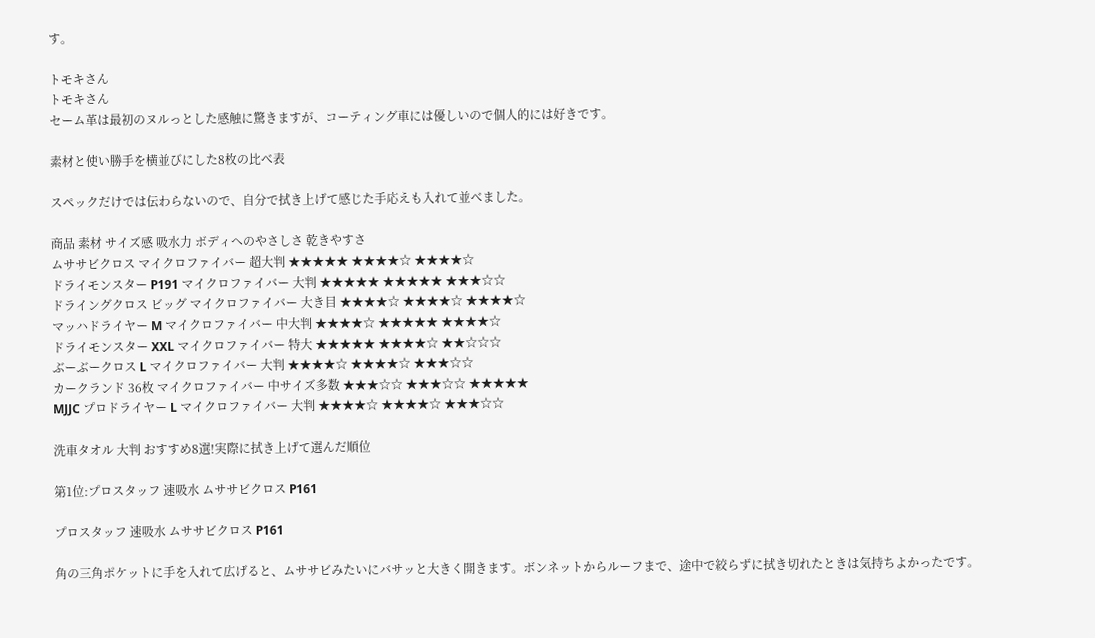す。

トモキさん
トモキさん
セーム革は最初のヌルっとした感触に驚きますが、コーティング車には優しいので個人的には好きです。

素材と使い勝手を横並びにした8枚の比べ表

スペックだけでは伝わらないので、自分で拭き上げて感じた手応えも入れて並べました。

商品 素材 サイズ感 吸水力 ボディへのやさしさ 乾きやすさ
ムササビクロス マイクロファイバー 超大判 ★★★★★ ★★★★☆ ★★★★☆
ドライモンスター P191 マイクロファイバー 大判 ★★★★★ ★★★★★ ★★★☆☆
ドライングクロス ビッグ マイクロファイバー 大き目 ★★★★☆ ★★★★☆ ★★★★☆
マッハドライヤー M マイクロファイバー 中大判 ★★★★☆ ★★★★★ ★★★★☆
ドライモンスター XXL マイクロファイバー 特大 ★★★★★ ★★★★☆ ★★☆☆☆
ぶーぶークロス L マイクロファイバー 大判 ★★★★☆ ★★★★☆ ★★★☆☆
カークランド 36枚 マイクロファイバー 中サイズ多数 ★★★☆☆ ★★★☆☆ ★★★★★
MJJC プロドライヤー L マイクロファイバー 大判 ★★★★☆ ★★★★☆ ★★★☆☆

洗車タオル 大判 おすすめ8選!実際に拭き上げて選んだ順位

第1位:プロスタッフ 速吸水 ムササビクロス P161

プロスタッフ 速吸水 ムササビクロス P161

角の三角ポケットに手を入れて広げると、ムササビみたいにバサッと大きく開きます。ボンネットからルーフまで、途中で絞らずに拭き切れたときは気持ちよかったです。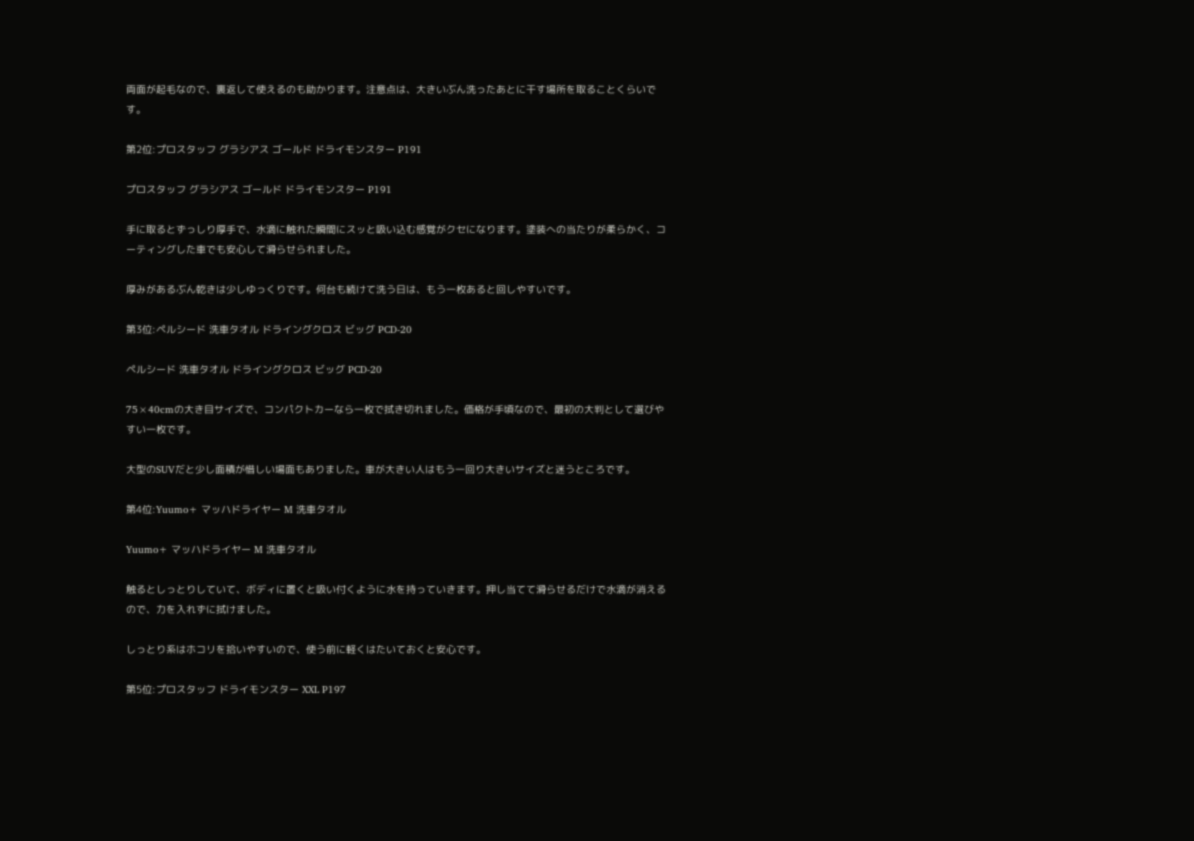両面が起毛なので、裏返して使えるのも助かります。注意点は、大きいぶん洗ったあとに干す場所を取ることくらいです。

第2位:プロスタッフ グラシアス ゴールド ドライモンスター P191

プロスタッフ グラシアス ゴールド ドライモンスター P191

手に取るとずっしり厚手で、水滴に触れた瞬間にスッと吸い込む感覚がクセになります。塗装への当たりが柔らかく、コーティングした車でも安心して滑らせられました。

厚みがあるぶん乾きは少しゆっくりです。何台も続けて洗う日は、もう一枚あると回しやすいです。

第3位:ペルシード 洗車タオル ドライングクロス ビッグ PCD-20

ペルシード 洗車タオル ドライングクロス ビッグ PCD-20

75×40cmの大き目サイズで、コンパクトカーなら一枚で拭き切れました。価格が手頃なので、最初の大判として選びやすい一枚です。

大型のSUVだと少し面積が惜しい場面もありました。車が大きい人はもう一回り大きいサイズと迷うところです。

第4位:Yuumo+ マッハドライヤー M 洗車タオル

Yuumo+ マッハドライヤー M 洗車タオル

触るとしっとりしていて、ボディに置くと吸い付くように水を持っていきます。押し当てて滑らせるだけで水滴が消えるので、力を入れずに拭けました。

しっとり系はホコリを拾いやすいので、使う前に軽くはたいておくと安心です。

第5位:プロスタッフ ドライモンスター XXL P197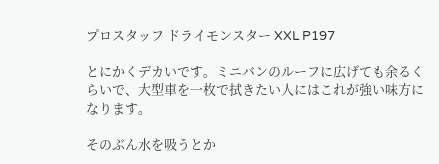プロスタッフ ドライモンスター XXL P197

とにかくデカいです。ミニバンのルーフに広げても余るくらいで、大型車を一枚で拭きたい人にはこれが強い味方になります。

そのぶん水を吸うとか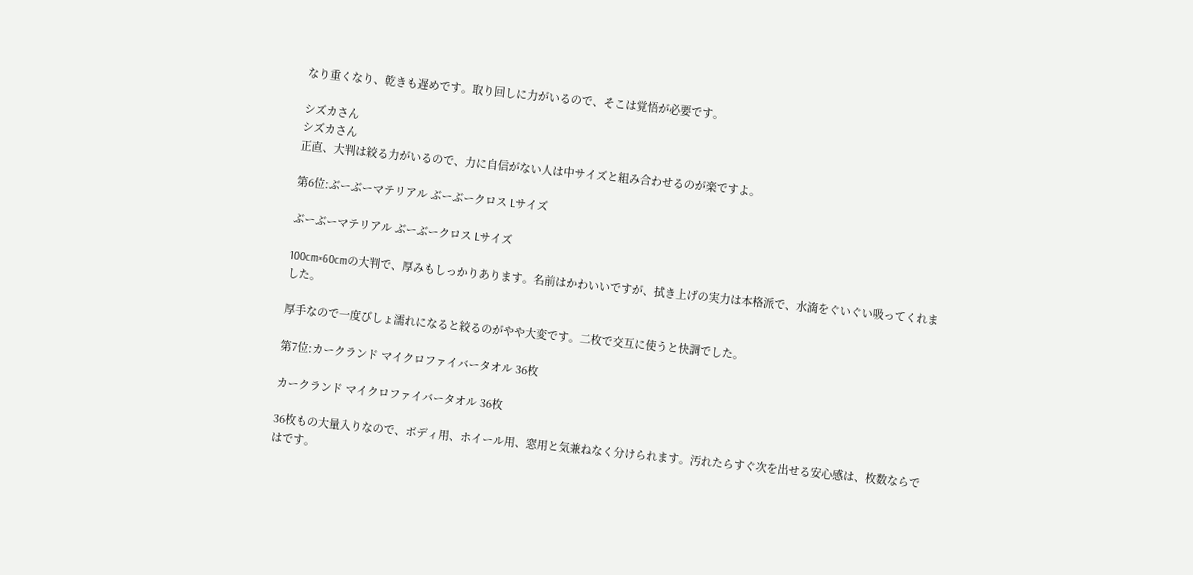なり重くなり、乾きも遅めです。取り回しに力がいるので、そこは覚悟が必要です。

シズカさん
シズカさん
正直、大判は絞る力がいるので、力に自信がない人は中サイズと組み合わせるのが楽ですよ。

第6位:ぶーぶーマテリアル ぶーぶークロス Lサイズ

ぶーぶーマテリアル ぶーぶークロス Lサイズ

100cm×60cmの大判で、厚みもしっかりあります。名前はかわいいですが、拭き上げの実力は本格派で、水滴をぐいぐい吸ってくれました。

厚手なので一度びしょ濡れになると絞るのがやや大変です。二枚で交互に使うと快調でした。

第7位:カークランド マイクロファイバータオル 36枚

カークランド マイクロファイバータオル 36枚

36枚もの大量入りなので、ボディ用、ホイール用、窓用と気兼ねなく分けられます。汚れたらすぐ次を出せる安心感は、枚数ならではです。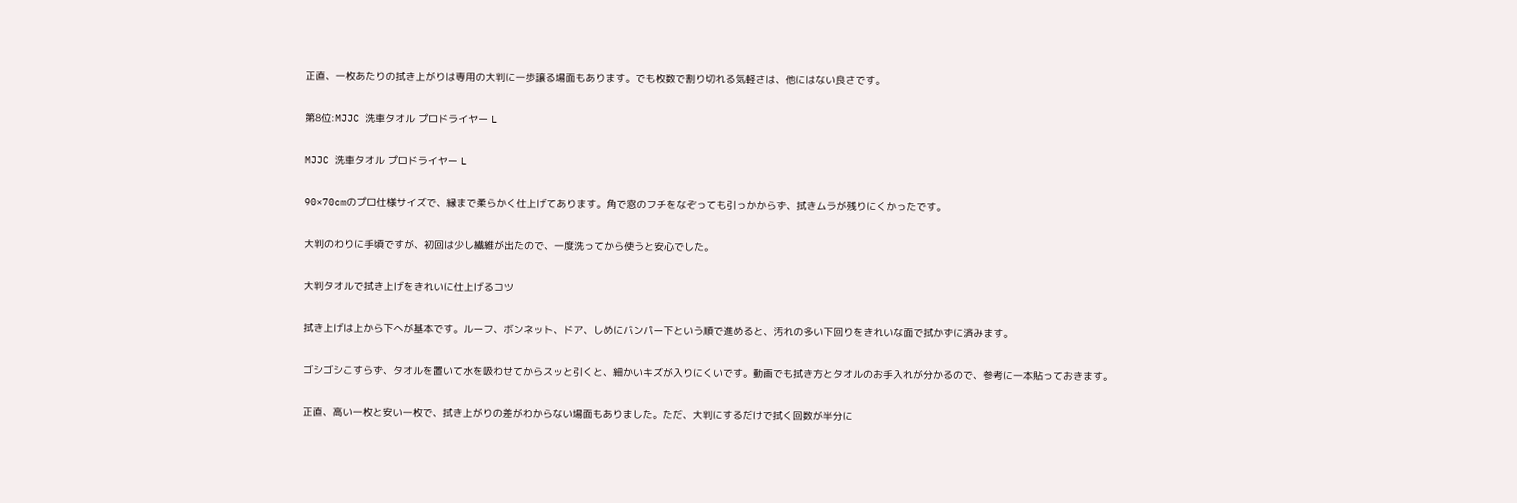正直、一枚あたりの拭き上がりは専用の大判に一歩譲る場面もあります。でも枚数で割り切れる気軽さは、他にはない良さです。

第8位:MJJC 洗車タオル プロドライヤー L

MJJC 洗車タオル プロドライヤー L

90×70cmのプロ仕様サイズで、縁まで柔らかく仕上げてあります。角で窓のフチをなぞっても引っかからず、拭きムラが残りにくかったです。

大判のわりに手頃ですが、初回は少し繊維が出たので、一度洗ってから使うと安心でした。

大判タオルで拭き上げをきれいに仕上げるコツ

拭き上げは上から下へが基本です。ルーフ、ボンネット、ドア、しめにバンパー下という順で進めると、汚れの多い下回りをきれいな面で拭かずに済みます。

ゴシゴシこすらず、タオルを置いて水を吸わせてからスッと引くと、細かいキズが入りにくいです。動画でも拭き方とタオルのお手入れが分かるので、参考に一本貼っておきます。

正直、高い一枚と安い一枚で、拭き上がりの差がわからない場面もありました。ただ、大判にするだけで拭く回数が半分に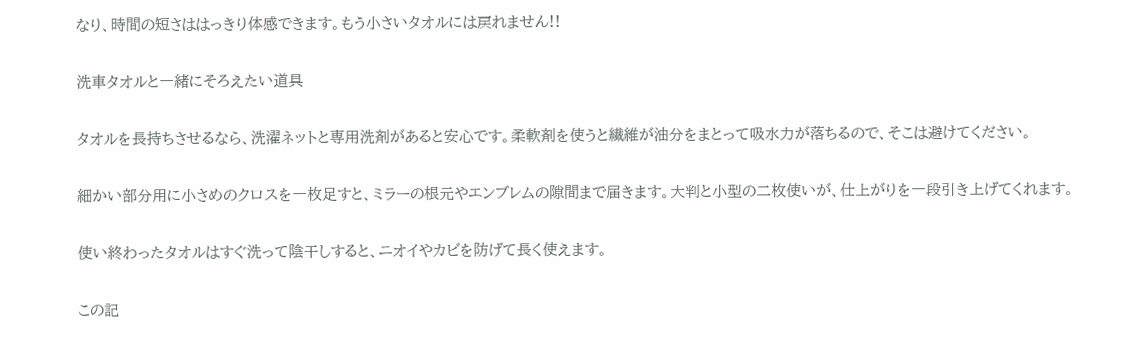なり、時間の短さははっきり体感できます。もう小さいタオルには戻れません!!

洗車タオルと一緒にそろえたい道具

タオルを長持ちさせるなら、洗濯ネットと専用洗剤があると安心です。柔軟剤を使うと繊維が油分をまとって吸水力が落ちるので、そこは避けてください。

細かい部分用に小さめのクロスを一枚足すと、ミラーの根元やエンブレムの隙間まで届きます。大判と小型の二枚使いが、仕上がりを一段引き上げてくれます。

使い終わったタオルはすぐ洗って陰干しすると、ニオイやカビを防げて長く使えます。

この記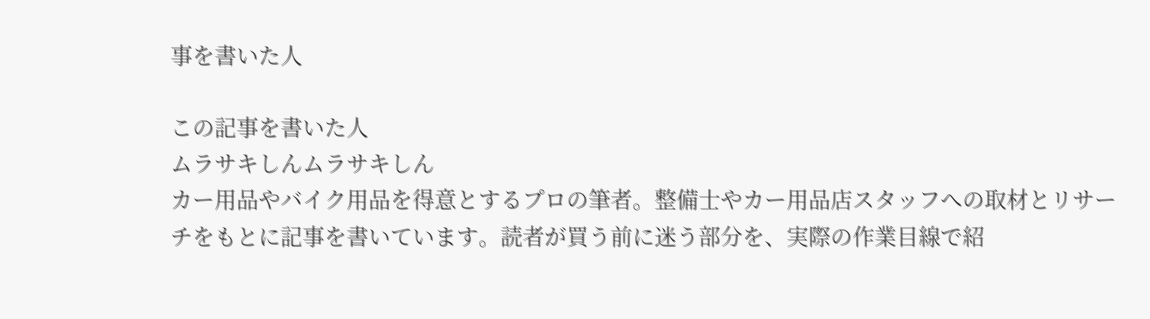事を書いた人

この記事を書いた人
ムラサキしんムラサキしん
カー用品やバイク用品を得意とするプロの筆者。整備士やカー用品店スタッフへの取材とリサーチをもとに記事を書いています。読者が買う前に迷う部分を、実際の作業目線で紹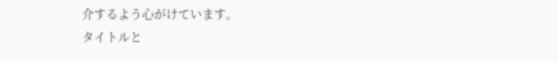介するよう心がけています。
タイトルと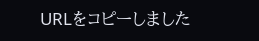URLをコピーしました